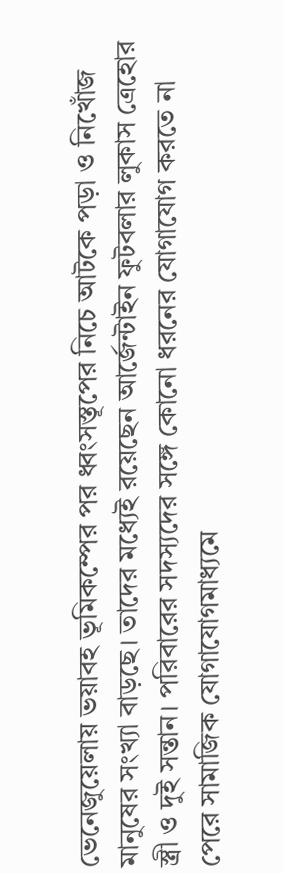ভেনেজুয়েলায় ভয়াবহ ভূমিকম্পের পর ধ্বংসস্তূপের নিচে আটকে পড়া ও নিখোঁজ মানুষের সংখ্যা বাড়ছে। তাদের মধ্যেই রয়েছেন আর্জেন্টাইন ফুটবলার লুকাস ত্রেহোর স্ত্রী ও দুই সন্তান। পরিবারের সদস্যদের সঙ্গে কোনো ধরনের যোগাযোগ করতে না পেরে সামাজিক যোগাযোগমাধ্যমে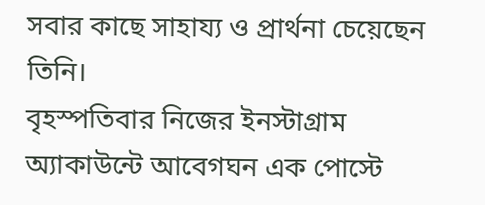সবার কাছে সাহায্য ও প্রার্থনা চেয়েছেন তিনি।
বৃহস্পতিবার নিজের ইনস্টাগ্রাম অ্যাকাউন্টে আবেগঘন এক পোস্টে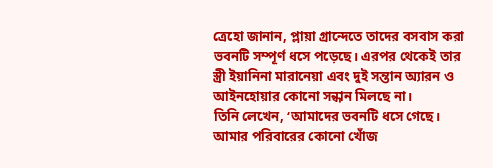ত্রেহো জানান, প্লায়া গ্রান্দেতে তাদের বসবাস করা ভবনটি সম্পূর্ণ ধসে পড়েছে। এরপর থেকেই তার স্ত্রী ইয়ানিনা মারানেয়া এবং দুই সন্তান অ্যারন ও আইনহোয়ার কোনো সন্ধান মিলছে না।
তিনি লেখেন, ‘আমাদের ভবনটি ধসে গেছে। আমার পরিবারের কোনো খোঁজ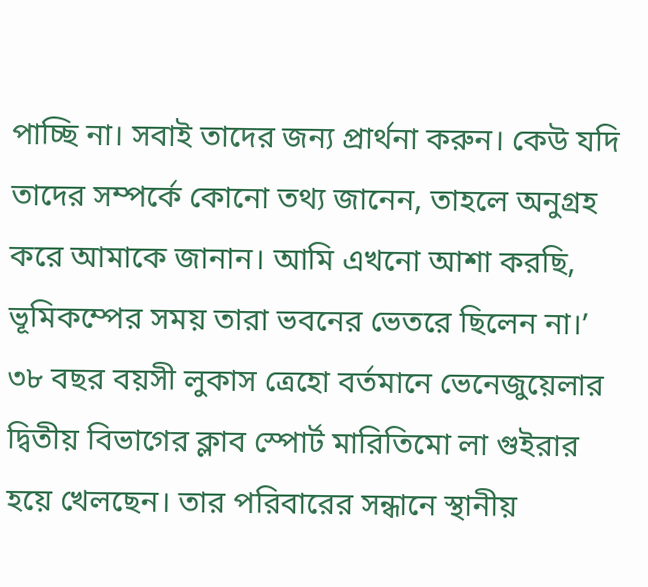পাচ্ছি না। সবাই তাদের জন্য প্রার্থনা করুন। কেউ যদি তাদের সম্পর্কে কোনো তথ্য জানেন, তাহলে অনুগ্রহ করে আমাকে জানান। আমি এখনো আশা করছি, ভূমিকম্পের সময় তারা ভবনের ভেতরে ছিলেন না।’
৩৮ বছর বয়সী লুকাস ত্রেহো বর্তমানে ভেনেজুয়েলার দ্বিতীয় বিভাগের ক্লাব স্পোর্ট মারিতিমো লা গুইরার হয়ে খেলছেন। তার পরিবারের সন্ধানে স্থানীয়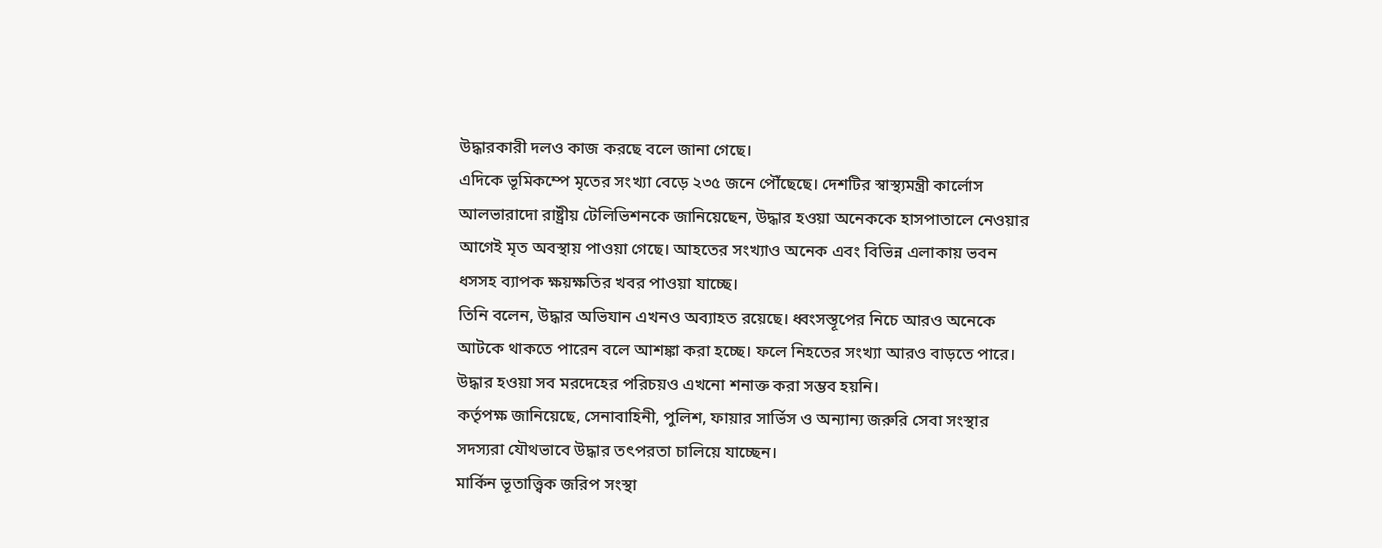উদ্ধারকারী দলও কাজ করছে বলে জানা গেছে।
এদিকে ভূমিকম্পে মৃতের সংখ্যা বেড়ে ২৩৫ জনে পৌঁছেছে। দেশটির স্বাস্থ্যমন্ত্রী কার্লোস আলভারাদো রাষ্ট্রীয় টেলিভিশনকে জানিয়েছেন, উদ্ধার হওয়া অনেককে হাসপাতালে নেওয়ার আগেই মৃত অবস্থায় পাওয়া গেছে। আহতের সংখ্যাও অনেক এবং বিভিন্ন এলাকায় ভবন ধসসহ ব্যাপক ক্ষয়ক্ষতির খবর পাওয়া যাচ্ছে।
তিনি বলেন, উদ্ধার অভিযান এখনও অব্যাহত রয়েছে। ধ্বংসস্তূপের নিচে আরও অনেকে আটকে থাকতে পারেন বলে আশঙ্কা করা হচ্ছে। ফলে নিহতের সংখ্যা আরও বাড়তে পারে। উদ্ধার হওয়া সব মরদেহের পরিচয়ও এখনো শনাক্ত করা সম্ভব হয়নি।
কর্তৃপক্ষ জানিয়েছে, সেনাবাহিনী, পুলিশ, ফায়ার সার্ভিস ও অন্যান্য জরুরি সেবা সংস্থার সদস্যরা যৌথভাবে উদ্ধার তৎপরতা চালিয়ে যাচ্ছেন।
মার্কিন ভূতাত্ত্বিক জরিপ সংস্থা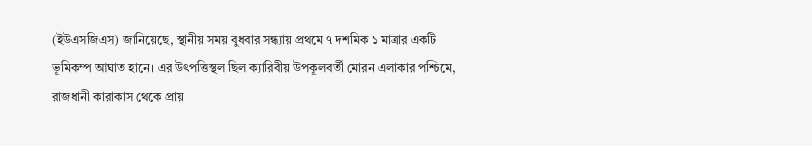(ইউএসজিএস) জানিয়েছে, স্থানীয় সময় বুধবার সন্ধ্যায় প্রথমে ৭ দশমিক ১ মাত্রার একটি ভূমিকম্প আঘাত হানে। এর উৎপত্তিস্থল ছিল ক্যারিবীয় উপকূলবর্তী মোরন এলাকার পশ্চিমে, রাজধানী কারাকাস থেকে প্রায়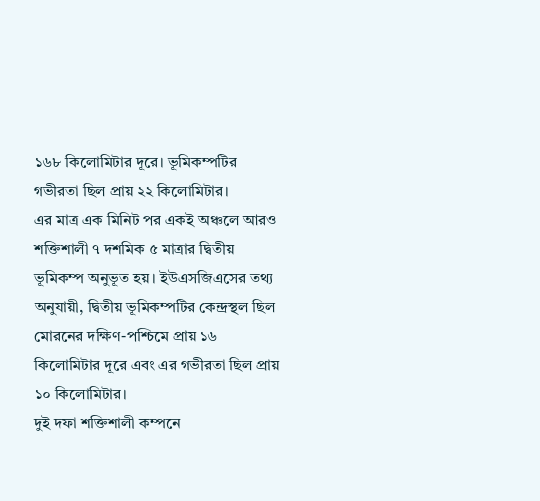১৬৮ কিলোমিটার দূরে। ভূমিকম্পটির গভীরতা ছিল প্রায় ২২ কিলোমিটার।
এর মাত্র এক মিনিট পর একই অঞ্চলে আরও শক্তিশালী ৭ দশমিক ৫ মাত্রার দ্বিতীয় ভূমিকম্প অনুভূত হয়। ইউএসজিএসের তথ্য অনুযায়ী, দ্বিতীয় ভূমিকম্পটির কেন্দ্রস্থল ছিল মোরনের দক্ষিণ-পশ্চিমে প্রায় ১৬ কিলোমিটার দূরে এবং এর গভীরতা ছিল প্রায় ১০ কিলোমিটার।
দুই দফা শক্তিশালী কম্পনে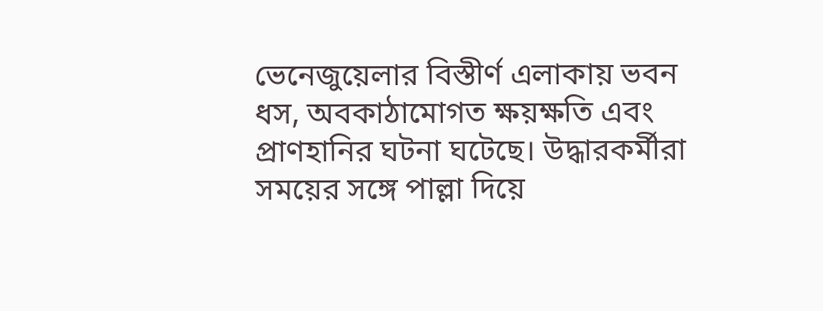ভেনেজুয়েলার বিস্তীর্ণ এলাকায় ভবন ধস, অবকাঠামোগত ক্ষয়ক্ষতি এবং প্রাণহানির ঘটনা ঘটেছে। উদ্ধারকর্মীরা সময়ের সঙ্গে পাল্লা দিয়ে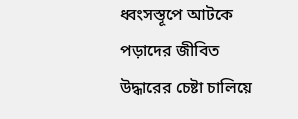ধ্বংসস্তূপে আটকে পড়াদের জীবিত উদ্ধারের চেষ্টা চালিয়ে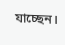যাচ্ছেন।